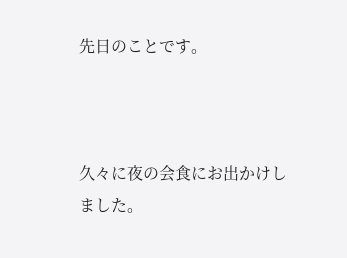先日のことです。



久々に夜の会食にお出かけしました。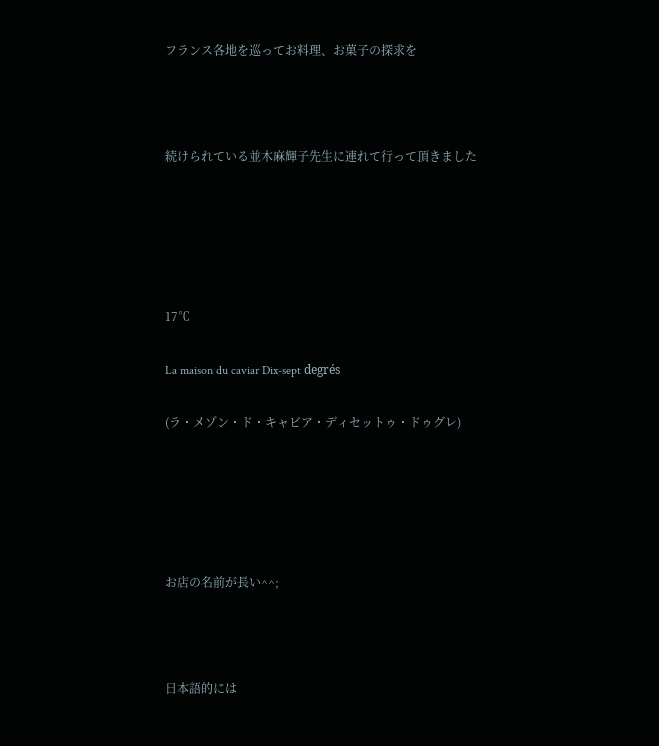フランス各地を巡ってお料理、お菓子の探求を



続けられている並木麻輝子先生に連れて行って頂きました





17℃

La maison du caviar Dix-sept degrés

(ラ・メゾン・ド・キャビア・ディセットゥ・ドゥグレ)





お店の名前が長い^^;



日本語的には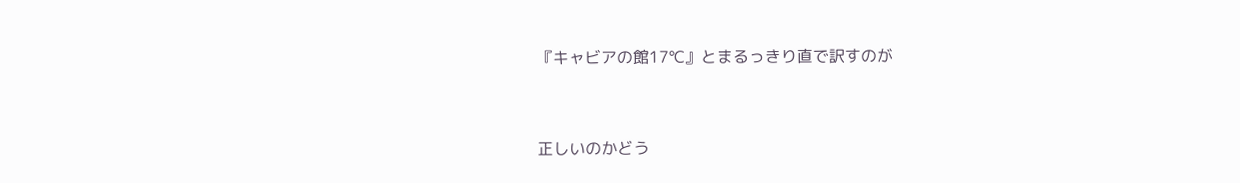『キャビアの館17℃』とまるっきり直で訳すのが



正しいのかどう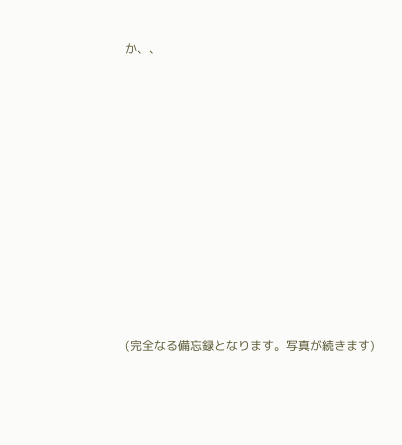か、、











(完全なる備忘録となります。写真が続きます)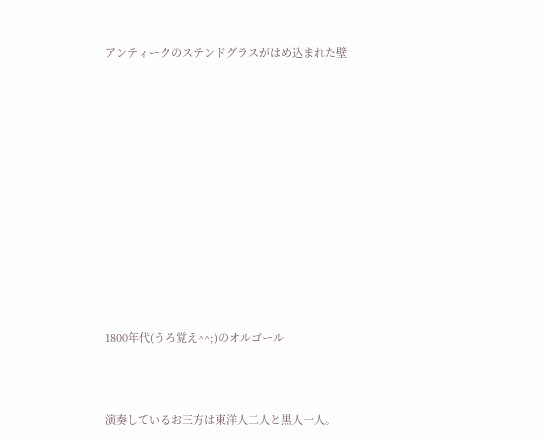アンティークのステンドグラスがはめ込まれた壁













1800年代(うろ覚え^^;)のオルゴール



演奏しているお三方は東洋人二人と黒人一人。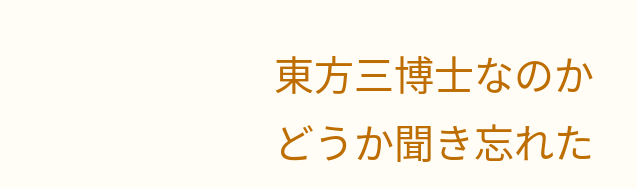東方三博士なのかどうか聞き忘れた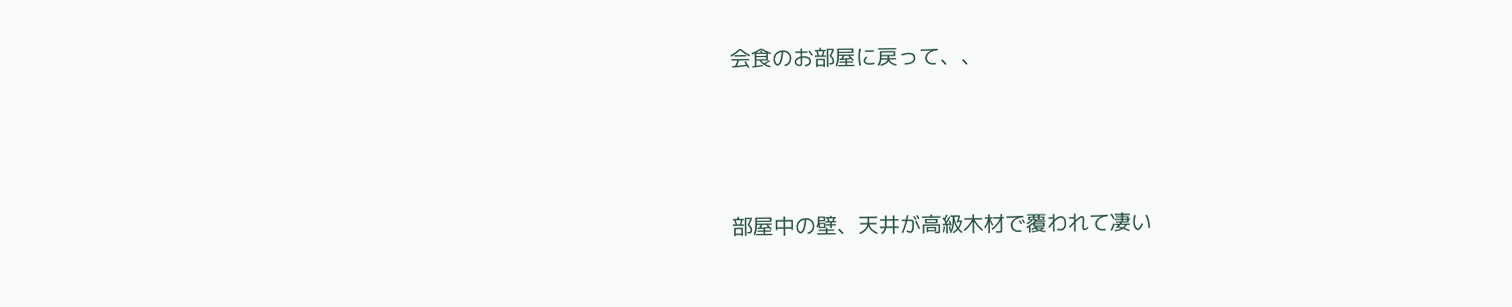会食のお部屋に戻って、、



部屋中の壁、天井が高級木材で覆われて凄い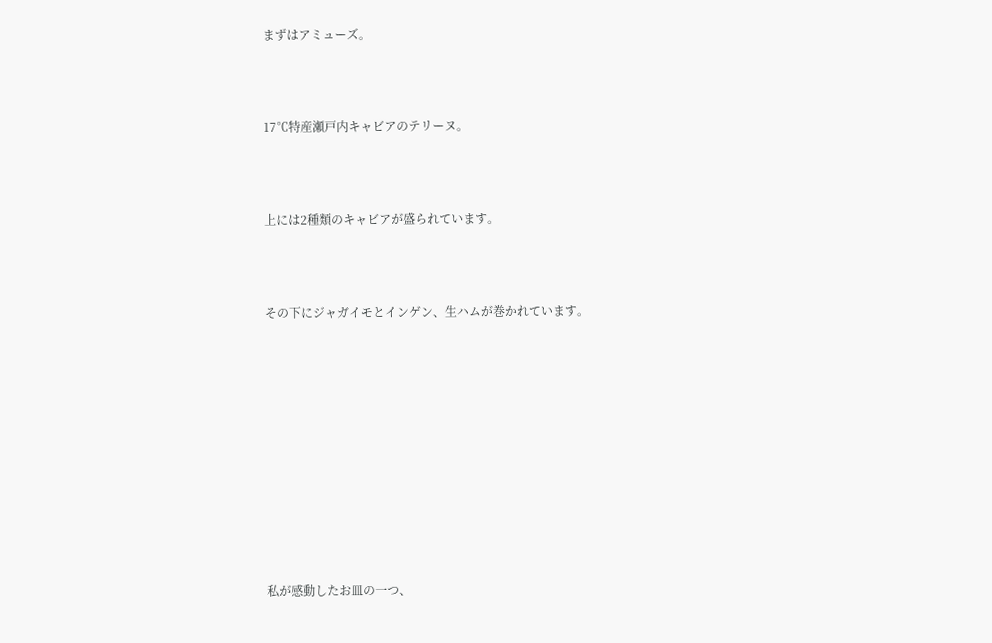まずはアミューズ。



17℃特産瀬戸内キャビアのテリーヌ。



上には2種類のキャビアが盛られています。



その下にジャガイモとインゲン、生ハムが巻かれています。











私が感動したお皿の一つ、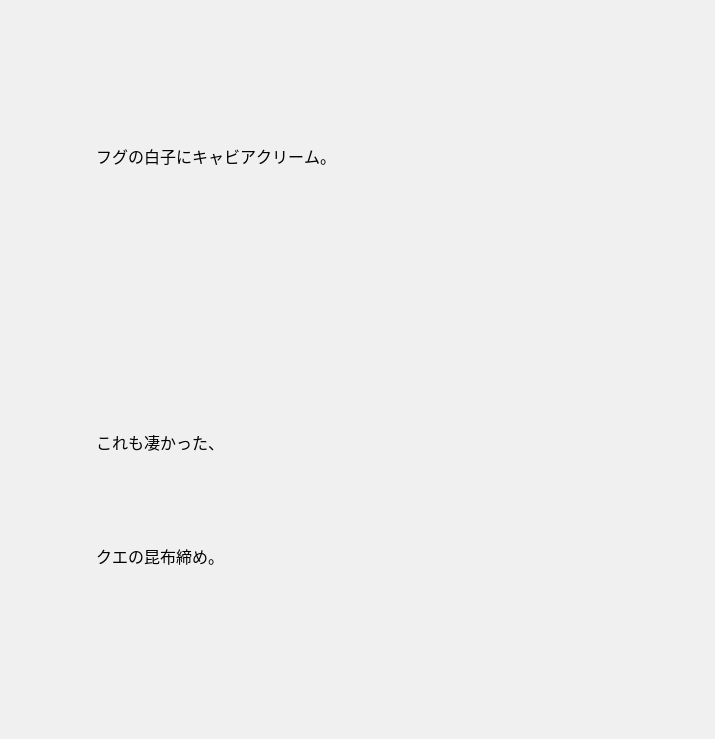フグの白子にキャビアクリーム。









これも凄かった、



クエの昆布締め。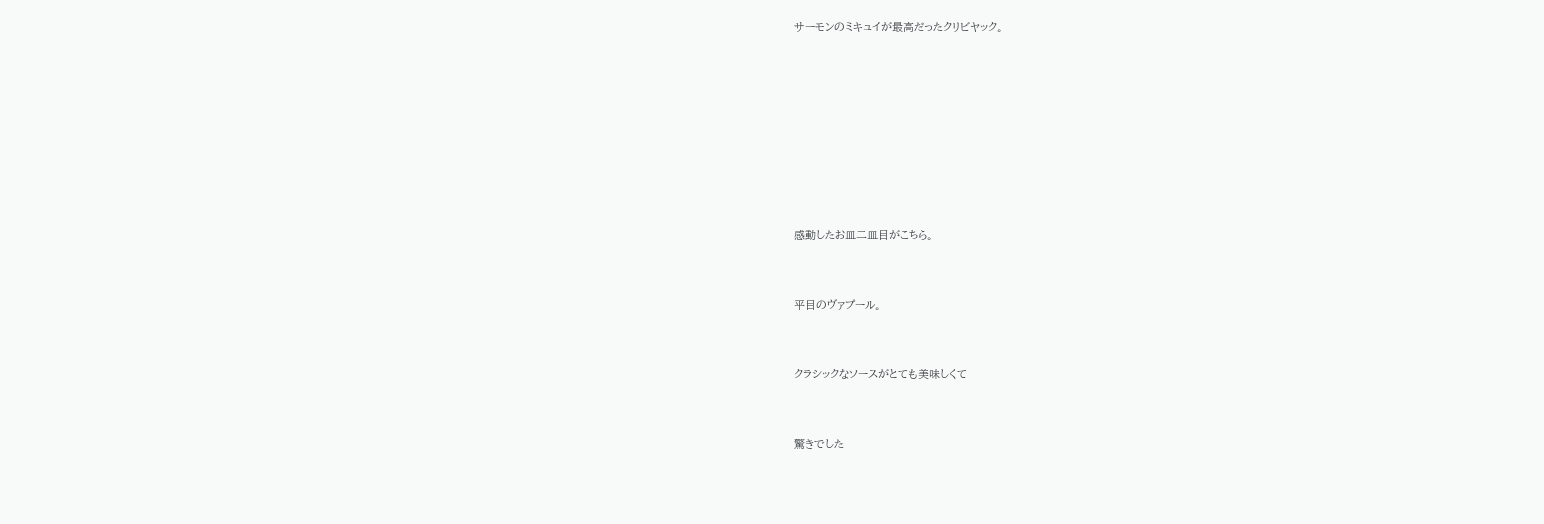サーモンのミキュイが最高だったクリビヤック。











感動したお皿二皿目がこちら。



平目のヴァプール。



クラシックなソースがとても美味しくて



驚きでした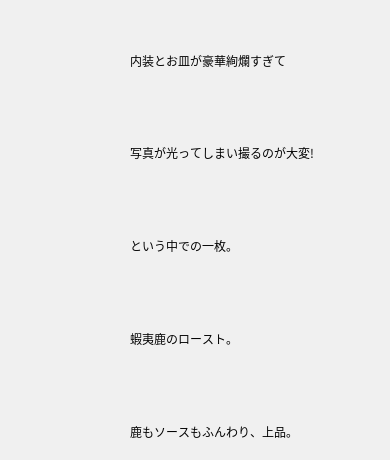内装とお皿が豪華絢爛すぎて



写真が光ってしまい撮るのが大変!



という中での一枚。



蝦夷鹿のロースト。



鹿もソースもふんわり、上品。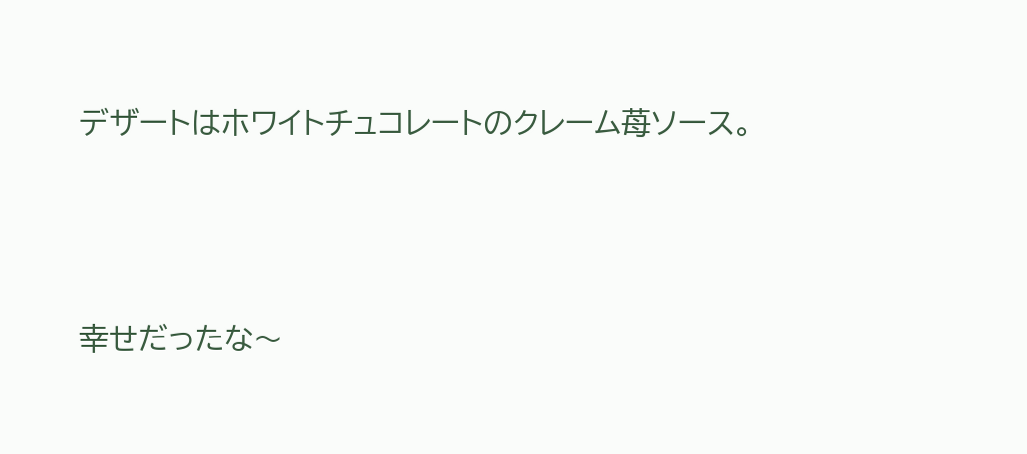デザートはホワイトチュコレートのクレーム苺ソース。



幸せだったな〜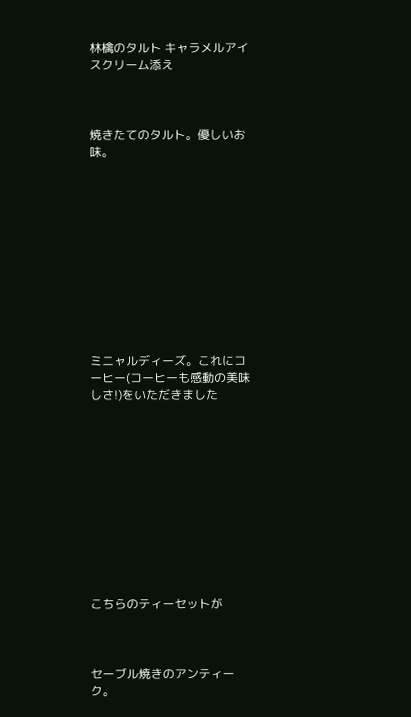林檎のタルト キャラメルアイスクリーム添え



焼きたてのタルト。優しいお味。











ミニャルディーズ。これにコーヒー(コーヒーも感動の美味しさ!)をいただきました











こちらのティーセットが



セーブル焼きのアンティーク。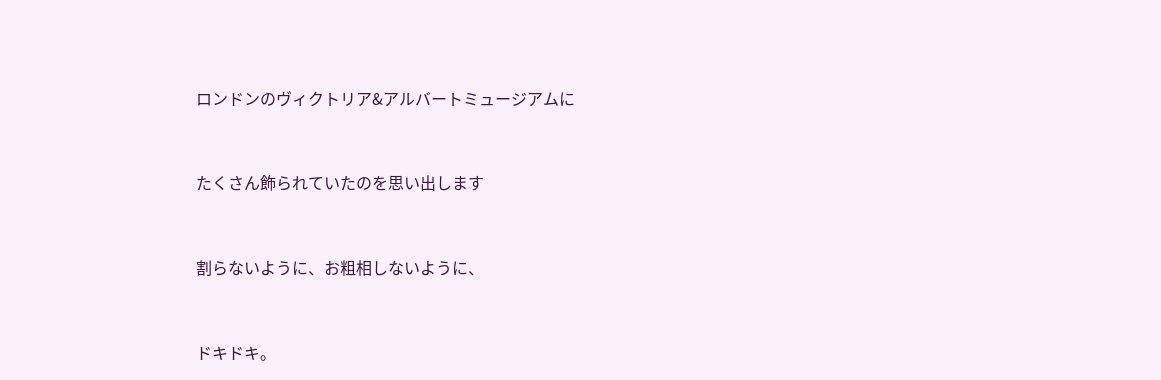ロンドンのヴィクトリア&アルバートミュージアムに



たくさん飾られていたのを思い出します



割らないように、お粗相しないように、



ドキドキ。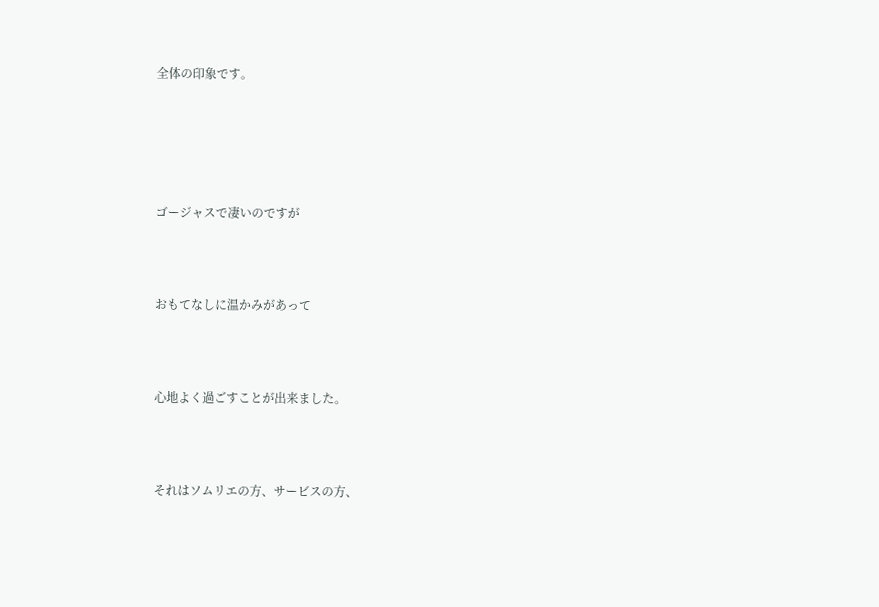全体の印象です。





ゴージャスで凄いのですが



おもてなしに温かみがあって



心地よく過ごすことが出来ました。



それはソムリエの方、サービスの方、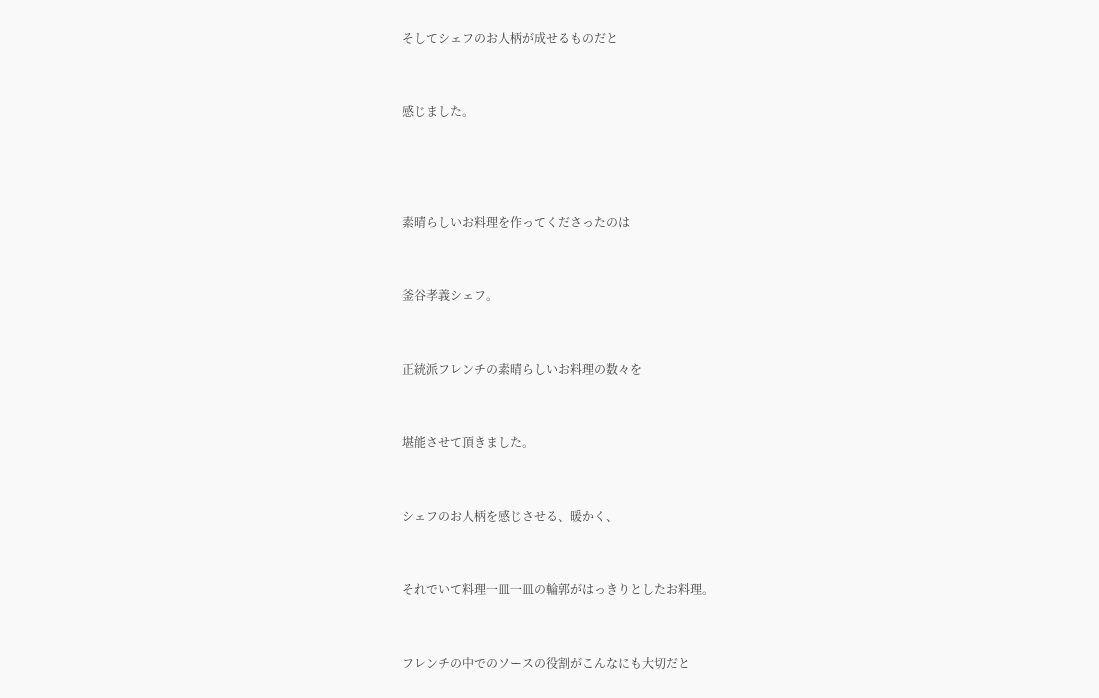そしてシェフのお人柄が成せるものだと



感じました。





素晴らしいお料理を作ってくださったのは



釜谷孝義シェフ。



正統派フレンチの素晴らしいお料理の数々を



堪能させて頂きました。



シェフのお人柄を感じさせる、暖かく、



それでいて料理一皿一皿の輪郭がはっきりとしたお料理。



フレンチの中でのソースの役割がこんなにも大切だと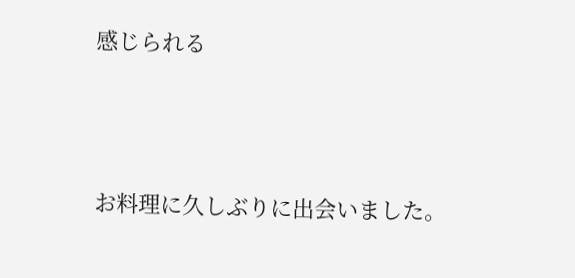感じられる



お料理に久しぶりに出会いました。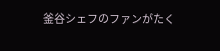釜谷シェフのファンがたく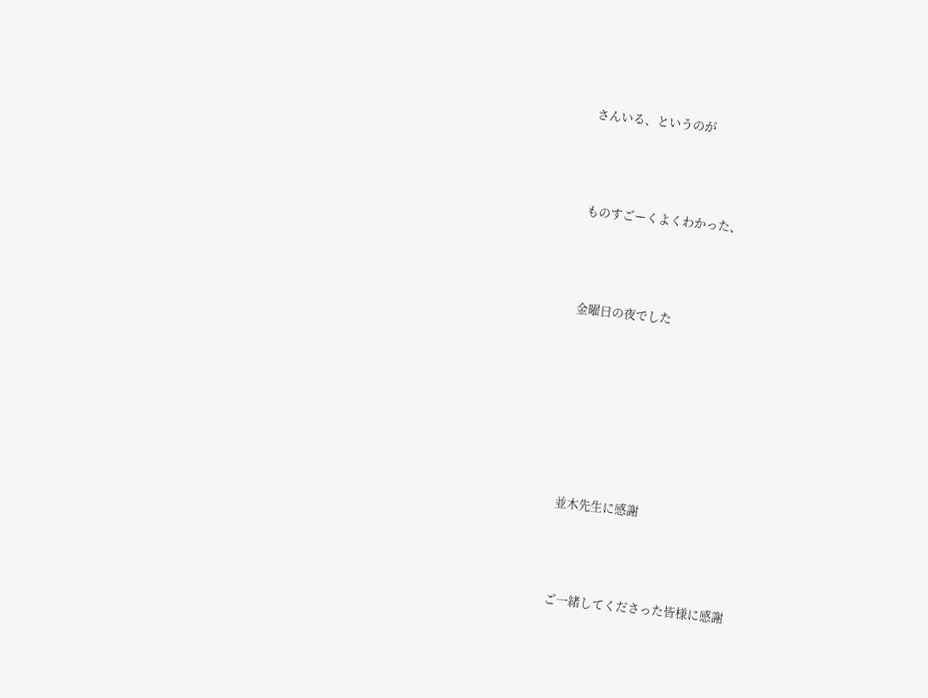さんいる、というのが



ものすごーくよくわかった、



金曜日の夜でした







並木先生に感謝



ご一緒してくださった皆様に感謝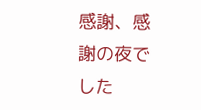感謝、感謝の夜でした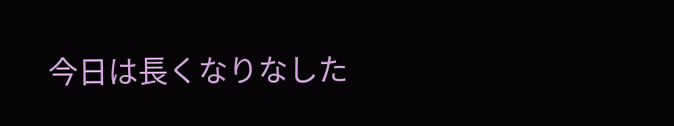今日は長くなりなした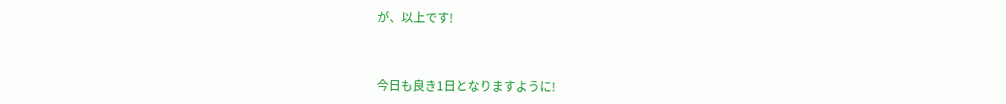が、以上です!



今日も良き1日となりますように!